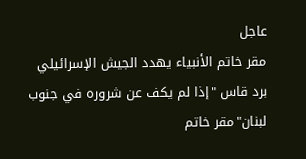عاجل
مقر خاتم الأنبياء يهدد الجيش الإسرائيلي برد قاس "إذا لم يكف عن شروره في جنوب لبنان"مقر خاتم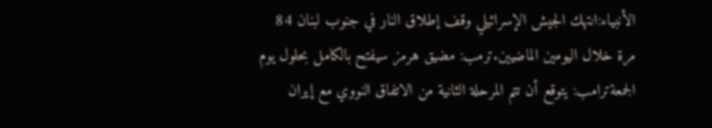الأنبياء:انتهك الجيش الإسرائيلي وقف إطلاق النار في جنوب لبنان 84 مرة خلال اليومين الماضيين.ترمب: مضيق هرمز سيفتح بالكامل بحلول يوم الجمعةترامب: يتوقع أن تتم المرحلة الثانية من الاتفاق النووي مع إيران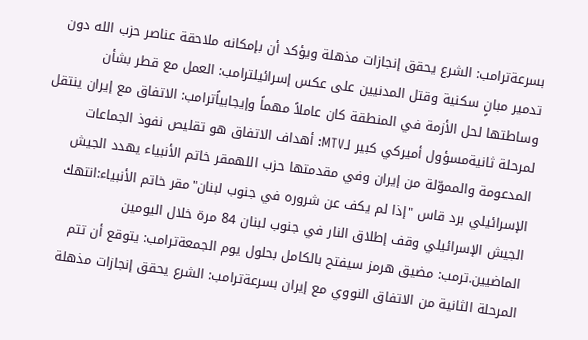بسرعةترامب: الشرع يحقق إنجازات مذهلة ويؤكد أن بإمكانه ملاحقة عناصر حزب الله دون تدمير مبانٍ سكنية وقتل المدنيين على عكس إسرائيلترامب: العمل مع قطر بشأن وساطتها لحل الأزمة في المنطقة كان عاملاً مهماً وإيجابياًترامب: الاتفاق مع إيران ينتقل لمرحلة ثانيةمسؤول أميركي كبير لـMTV: أهداف الاتفاق هو تقليص نفوذ الجماعات المدعومة والمموّلة من إيران وفي مقدمتها حزب اللهمقر خاتم الأنبياء يهدد الجيش الإسرائيلي برد قاس "إذا لم يكف عن شروره في جنوب لبنان"مقر خاتم الأنبياء:انتهك الجيش الإسرائيلي وقف إطلاق النار في جنوب لبنان 84 مرة خلال اليومين الماضيين.ترمب: مضيق هرمز سيفتح بالكامل بحلول يوم الجمعةترامب: يتوقع أن تتم المرحلة الثانية من الاتفاق النووي مع إيران بسرعةترامب: الشرع يحقق إنجازات مذهلة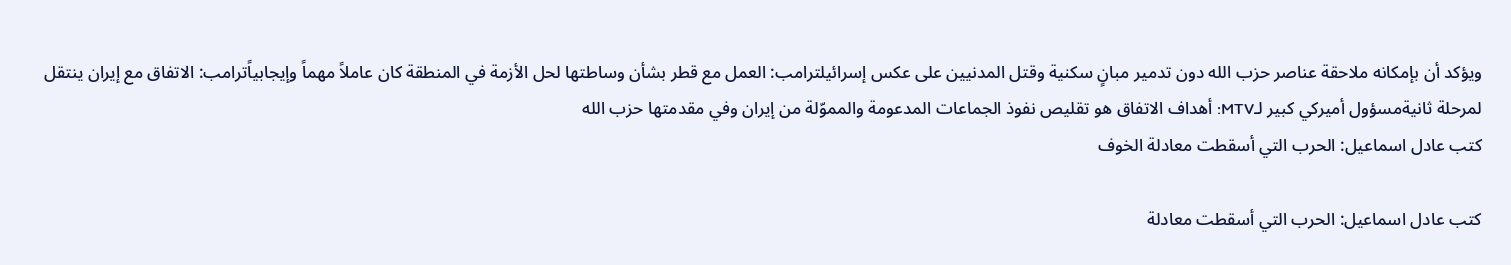ويؤكد أن بإمكانه ملاحقة عناصر حزب الله دون تدمير مبانٍ سكنية وقتل المدنيين على عكس إسرائيلترامب: العمل مع قطر بشأن وساطتها لحل الأزمة في المنطقة كان عاملاً مهماً وإيجابياًترامب: الاتفاق مع إيران ينتقل لمرحلة ثانيةمسؤول أميركي كبير لـMTV: أهداف الاتفاق هو تقليص نفوذ الجماعات المدعومة والمموّلة من إيران وفي مقدمتها حزب الله
كتب عادل اسماعيل: الحرب التي أسقطت معادلة الخوف

كتب عادل اسماعيل: الحرب التي أسقطت معادلة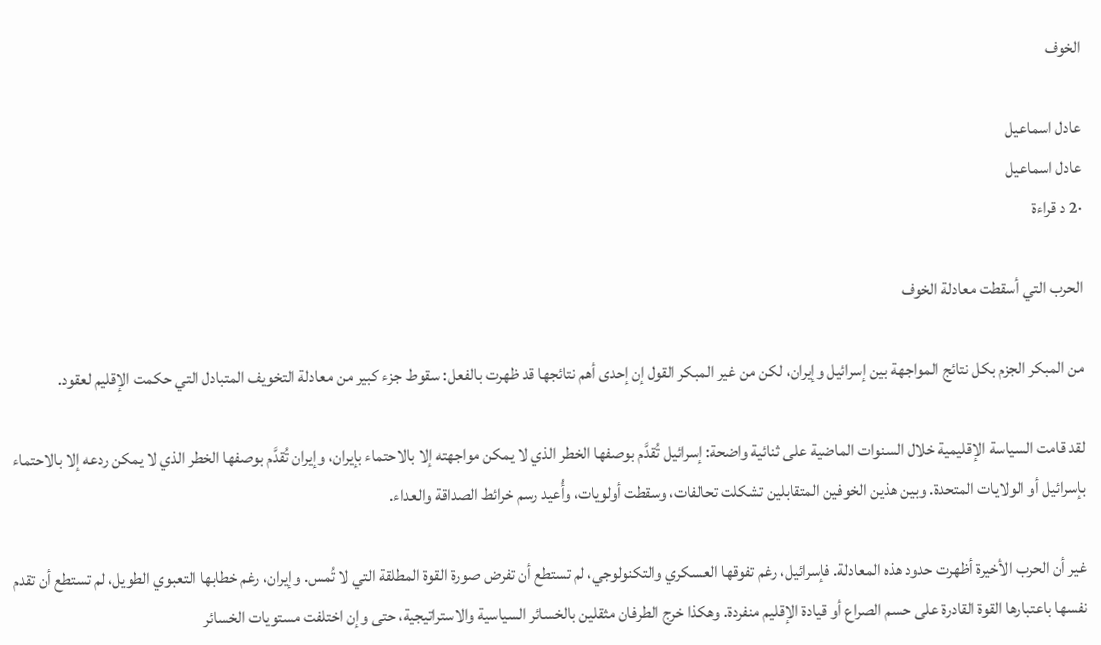الخوف

عادل اسماعيل
عادل اسماعيل
·2 د قراءة

الحرب التي أسقطت معادلة الخوف

من المبكر الجزم بكل نتائج المواجهة بين إسرائيل وإيران، لكن من غير المبكر القول إن إحدى أهم نتائجها قد ظهرت بالفعل: سقوط جزء كبير من معادلة التخويف المتبادل التي حكمت الإقليم لعقود.

لقد قامت السياسة الإقليمية خلال السنوات الماضية على ثنائية واضحة: إسرائيل تُقدَّم بوصفها الخطر الذي لا يمكن مواجهته إلا بالاحتماء بإيران، وإيران تُقدَّم بوصفها الخطر الذي لا يمكن ردعه إلا بالاحتماء بإسرائيل أو الولايات المتحدة. وبين هذين الخوفين المتقابلين تشكلت تحالفات، وسقطت أولويات، وأُعيد رسم خرائط الصداقة والعداء.

غير أن الحرب الأخيرة أظهرت حدود هذه المعادلة. فإسرائيل، رغم تفوقها العسكري والتكنولوجي، لم تستطع أن تفرض صورة القوة المطلقة التي لا تُمس. وإيران، رغم خطابها التعبوي الطويل، لم تستطع أن تقدم نفسها باعتبارها القوة القادرة على حسم الصراع أو قيادة الإقليم منفردة. وهكذا خرج الطرفان مثقلين بالخسائر السياسية والاستراتيجية، حتى وإن اختلفت مستويات الخسائر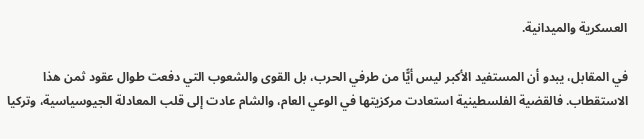العسكرية والميدانية.

في المقابل، يبدو أن المستفيد الأكبر ليس أيًّا من طرفي الحرب، بل القوى والشعوب التي دفعت طوال عقود ثمن هذا الاستقطاب. فالقضية الفلسطينية استعادت مركزيتها في الوعي العام، والشام عادت إلى قلب المعادلة الجيوسياسية، وتركيا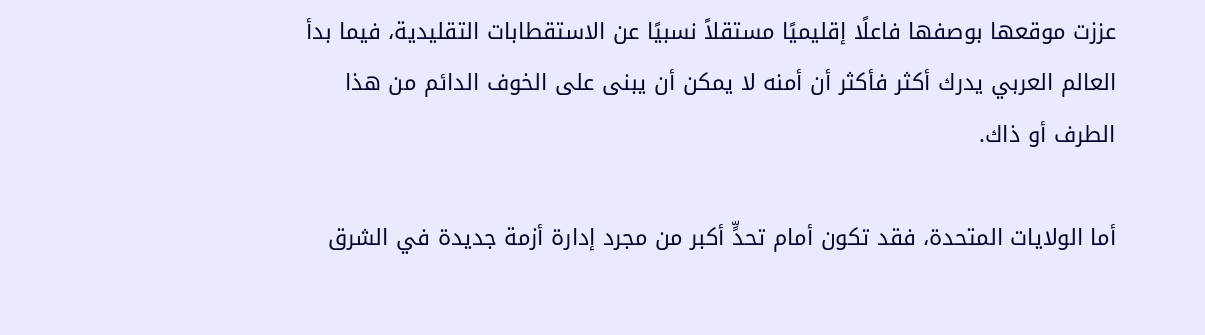عززت موقعها بوصفها فاعلًا إقليميًا مستقلاً نسبيًا عن الاستقطابات التقليدية، فيما بدأ العالم العربي يدرك أكثر فأكثر أن أمنه لا يمكن أن يبنى على الخوف الدائم من هذا الطرف أو ذاك.

أما الولايات المتحدة، فقد تكون أمام تحدٍّ أكبر من مجرد إدارة أزمة جديدة في الشرق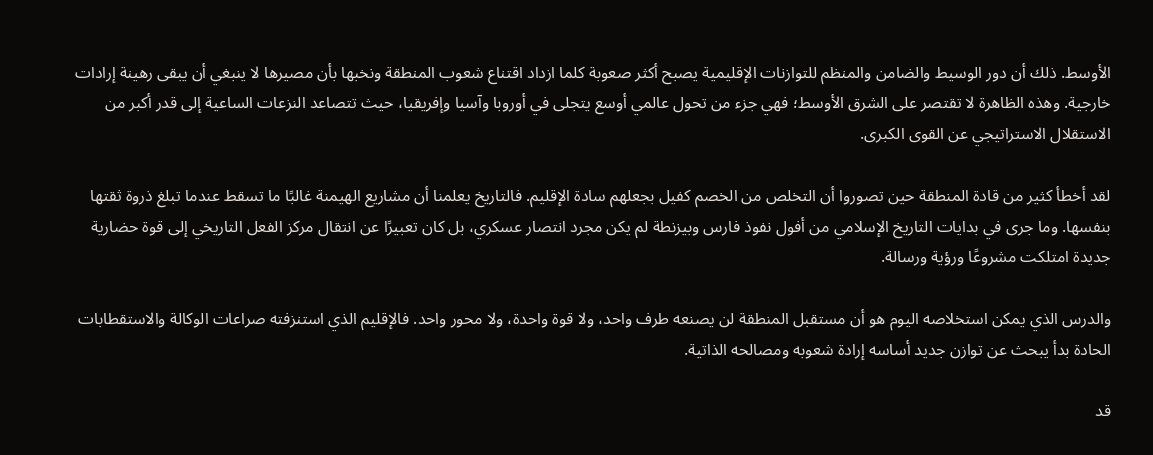الأوسط. ذلك أن دور الوسيط والضامن والمنظم للتوازنات الإقليمية يصبح أكثر صعوبة كلما ازداد اقتناع شعوب المنطقة ونخبها بأن مصيرها لا ينبغي أن يبقى رهينة إرادات خارجية. وهذه الظاهرة لا تقتصر على الشرق الأوسط؛ فهي جزء من تحول عالمي أوسع يتجلى في أوروبا وآسيا وإفريقيا، حيث تتصاعد النزعات الساعية إلى قدر أكبر من الاستقلال الاستراتيجي عن القوى الكبرى.

لقد أخطأ كثير من قادة المنطقة حين تصوروا أن التخلص من الخصم كفيل بجعلهم سادة الإقليم. فالتاريخ يعلمنا أن مشاريع الهيمنة غالبًا ما تسقط عندما تبلغ ذروة ثقتها بنفسها. وما جرى في بدايات التاريخ الإسلامي من أفول نفوذ فارس وبيزنطة لم يكن مجرد انتصار عسكري، بل كان تعبيرًا عن انتقال مركز الفعل التاريخي إلى قوة حضارية جديدة امتلكت مشروعًا ورؤية ورسالة.

والدرس الذي يمكن استخلاصه اليوم هو أن مستقبل المنطقة لن يصنعه طرف واحد، ولا قوة واحدة، ولا محور واحد. فالإقليم الذي استنزفته صراعات الوكالة والاستقطابات الحادة بدأ يبحث عن توازن جديد أساسه إرادة شعوبه ومصالحه الذاتية.

قد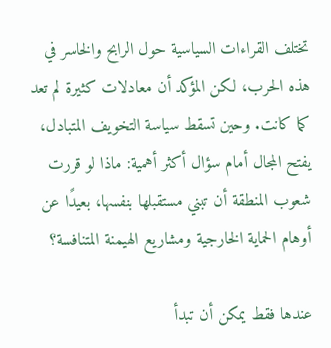تختلف القراءات السياسية حول الرابح والخاسر في هذه الحرب، لكن المؤكد أن معادلات كثيرة لم تعد كما كانت. وحين تسقط سياسة التخويف المتبادل، يفتح المجال أمام سؤال أكثر أهمية: ماذا لو قررت شعوب المنطقة أن تبني مستقبلها بنفسها، بعيدًا عن أوهام الحماية الخارجية ومشاريع الهيمنة المتنافسة؟

عندها فقط يمكن أن تبدأ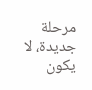مرحلة جديدة، لا يكون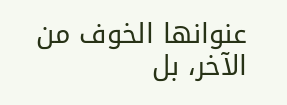عنوانها الخوف من الآخر، بل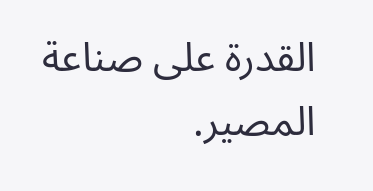القدرة على صناعة المصير.